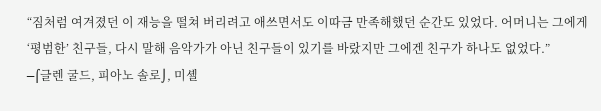“짐처럼 여겨졌던 이 재능을 떨쳐 버리려고 애쓰면서도 이따금 만족해했던 순간도 있었다. 어머니는 그에게 ‘평범한’ 친구들, 다시 말해 음악가가 아닌 친구들이 있기를 바랐지만 그에겐 친구가 하나도 없었다.”
⎯⌠글렌 굴드, 피아노 솔로⌡, 미셸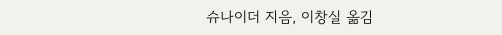슈나이더 지음, 이창실 옮김